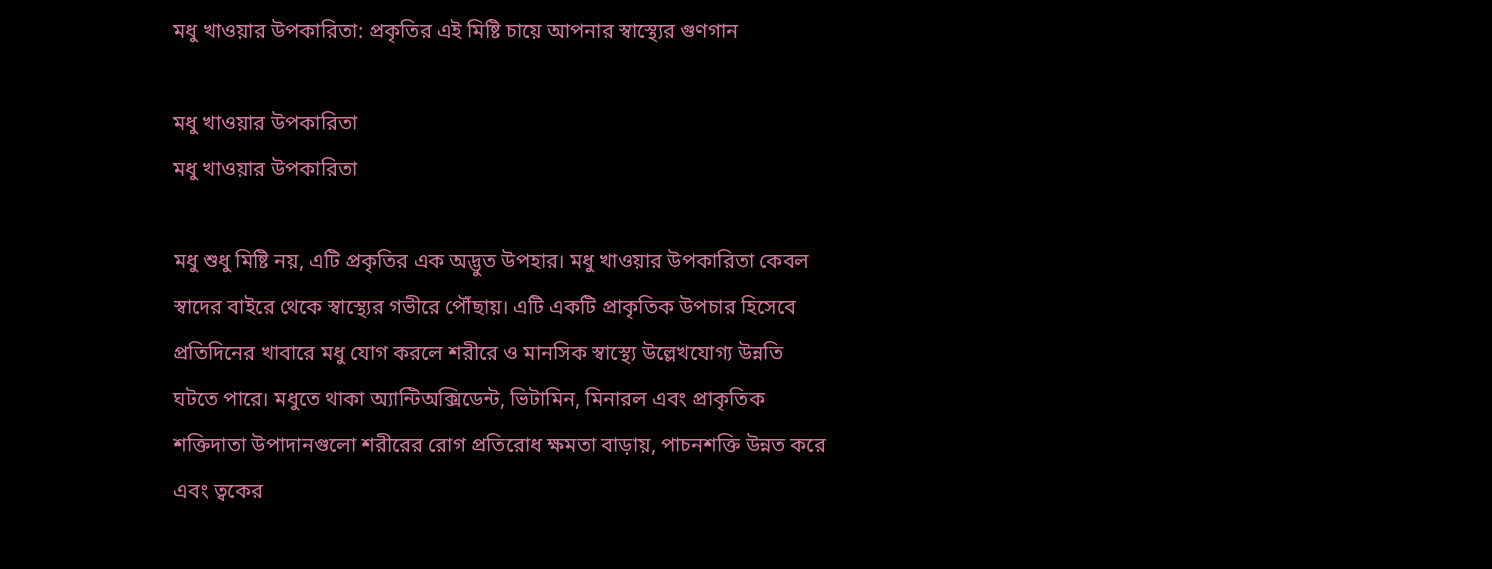মধু খাওয়ার উপকারিতা: প্রকৃতির এই মিষ্টি চায়ে আপনার স্বাস্থ্যের গুণগান

মধু খাওয়ার উপকারিতা
মধু খাওয়ার উপকারিতা

মধু শুধু মিষ্টি নয়, এটি প্রকৃতির এক অদ্ভুত উপহার। মধু খাওয়ার উপকারিতা কেবল স্বাদের বাইরে থেকে স্বাস্থ্যের গভীরে পৌঁছায়। এটি একটি প্রাকৃতিক উপচার হিসেবে প্রতিদিনের খাবারে মধু যোগ করলে শরীরে ও মানসিক স্বাস্থ্যে উল্লেখযোগ্য উন্নতি ঘটতে পারে। মধুতে থাকা অ্যান্টিঅক্সিডেন্ট, ভিটামিন, মিনারল এবং প্রাকৃতিক শক্তিদাতা উপাদানগুলো শরীরের রোগ প্রতিরোধ ক্ষমতা বাড়ায়, পাচনশক্তি উন্নত করে এবং ত্বকের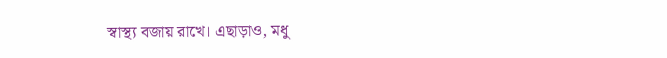স্বাস্থ্য বজায় রাখে। এছাড়াও, মধু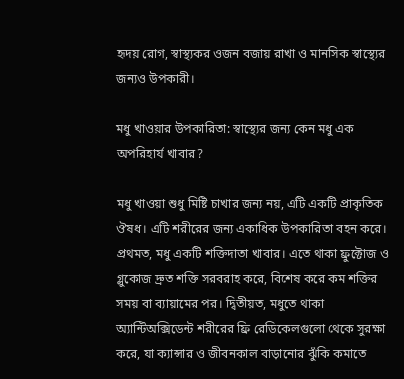হৃদয় রোগ, স্বাস্থ্যকর ওজন বজায় রাখা ও মানসিক স্বাস্থ্যের জন্যও উপকারী।

মধু খাওয়ার উপকারিতা: স্বাস্থ্যের জন্য কেন মধু এক অপরিহার্য খাবার?

মধু খাওয়া শুধু মিষ্টি চাখার জন্য নয়, এটি একটি প্রাকৃতিক ঔষধ। এটি শরীরের জন্য একাধিক উপকারিতা বহন করে। প্রথমত, মধু একটি শক্তিদাতা খাবার। এতে থাকা ফ্রুক্টোজ ও গ্লুকোজ দ্রুত শক্তি সরবরাহ করে, বিশেষ করে কম শক্তির সময় বা ব্যায়ামের পর। দ্বিতীয়ত, মধুতে থাকা অ্যান্টিঅক্সিডেন্ট শরীরের ফ্রি রেডিকেলগুলো থেকে সুরক্ষা করে, যা ক্যান্সার ও জীবনকাল বাড়ানোর ঝুঁকি কমাতে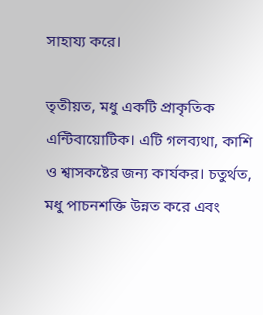সাহায্য করে।

তৃতীয়ত, মধু একটি প্রাকৃতিক এন্টিবায়োটিক। এটি গলব্যথা, কাশি ও শ্বাসকষ্টের জন্য কার্যকর। চতুর্থত, মধু পাচনশক্তি উন্নত করে এবং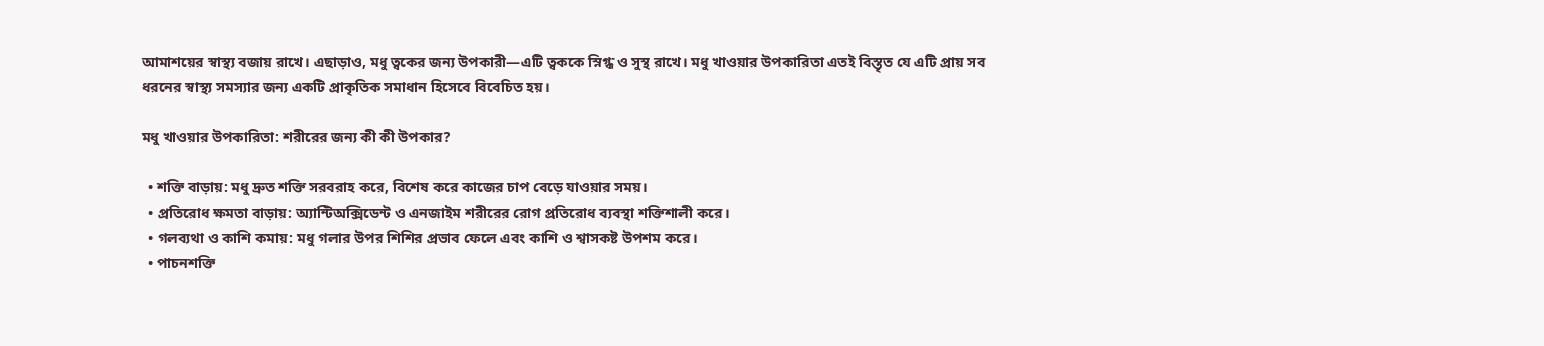আমাশয়ের স্বাস্থ্য বজায় রাখে। এছাড়াও, মধু ত্বকের জন্য উপকারী—এটি ত্বককে স্নিগ্ধ ও সুস্থ রাখে। মধু খাওয়ার উপকারিতা এতই বিস্তৃত যে এটি প্রায় সব ধরনের স্বাস্থ্য সমস্যার জন্য একটি প্রাকৃতিক সমাধান হিসেবে বিবেচিত হয়।

মধু খাওয়ার উপকারিতা: শরীরের জন্য কী কী উপকার?

  • শক্তি বাড়ায়: মধু দ্রুত শক্তি সরবরাহ করে, বিশেষ করে কাজের চাপ বেড়ে যাওয়ার সময়।
  • প্রতিরোধ ক্ষমতা বাড়ায়: অ্যান্টিঅক্সিডেন্ট ও এনজাইম শরীরের রোগ প্রতিরোধ ব্যবস্থা শক্তিশালী করে।
  • গলব্যথা ও কাশি কমায়: মধু গলার উপর শিশির প্রভাব ফেলে এবং কাশি ও শ্বাসকষ্ট উপশম করে।
  • পাচনশক্তি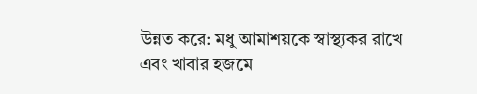উন্নত করে: মধু আমাশয়কে স্বাস্থ্যকর রাখে এবং খাবার হজমে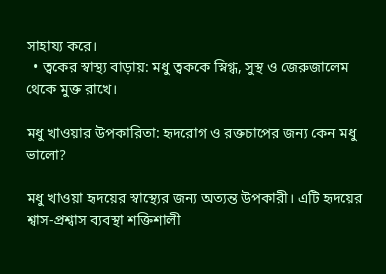সাহায্য করে।
  • ত্বকের স্বাস্থ্য বাড়ায়: মধু ত্বককে স্নিগ্ধ, সুস্থ ও জেরুজালেম থেকে মুক্ত রাখে।

মধু খাওয়ার উপকারিতা: হৃদরোগ ও রক্তচাপের জন্য কেন মধু ভালো?

মধু খাওয়া হৃদয়ের স্বাস্থ্যের জন্য অত্যন্ত উপকারী। এটি হৃদয়ের শ্বাস-প্রশ্বাস ব্যবস্থা শক্তিশালী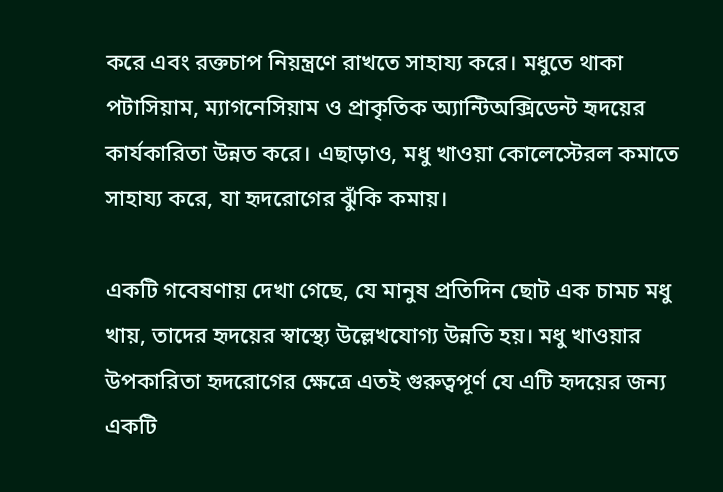করে এবং রক্তচাপ নিয়ন্ত্রণে রাখতে সাহায্য করে। মধুতে থাকা পটাসিয়াম, ম্যাগনেসিয়াম ও প্রাকৃতিক অ্যান্টিঅক্সিডেন্ট হৃদয়ের কার্যকারিতা উন্নত করে। এছাড়াও, মধু খাওয়া কোলেস্টেরল কমাতে সাহায্য করে, যা হৃদরোগের ঝুঁকি কমায়।

একটি গবেষণায় দেখা গেছে, যে মানুষ প্রতিদিন ছোট এক চামচ মধু খায়, তাদের হৃদয়ের স্বাস্থ্যে উল্লেখযোগ্য উন্নতি হয়। মধু খাওয়ার উপকারিতা হৃদরোগের ক্ষেত্রে এতই গুরুত্বপূর্ণ যে এটি হৃদয়ের জন্য একটি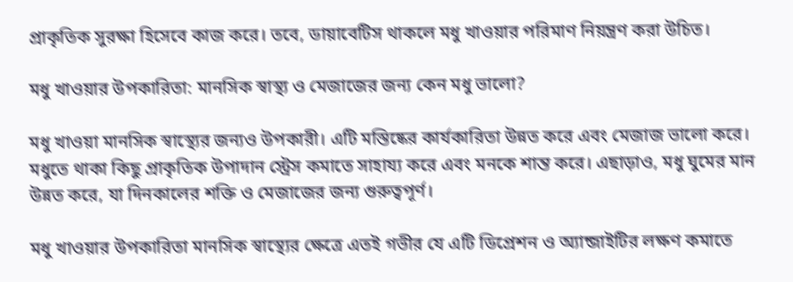প্রাকৃতিক সুরক্ষা হিসেবে কাজ করে। তবে, ডায়াবেটিস থাকলে মধু খাওয়ার পরিমাণ নিয়ন্ত্রণ করা উচিত।

মধু খাওয়ার উপকারিতা: মানসিক স্বাস্থ্য ও মেজাজের জন্য কেন মধু ভালো?

মধু খাওয়া মানসিক স্বাস্থ্যের জন্যও উপকারী। এটি মস্তিষ্কের কার্যকারিতা উন্নত করে এবং মেজাজ ভালো করে। মধুতে থাকা কিছু প্রাকৃতিক উপাদান স্ট্রেস কমাতে সাহায্য করে এবং মনকে শান্ত করে। এছাড়াও, মধু ঘুমের মান উন্নত করে, যা দিনকালের শক্তি ও মেজাজের জন্য গুরুত্বপূর্ণ।

মধু খাওয়ার উপকারিতা মানসিক স্বাস্থ্যের ক্ষেত্রে এতই গভীর যে এটি ডিপ্রেশন ও অ্যান্জাইটির লক্ষণ কমাতে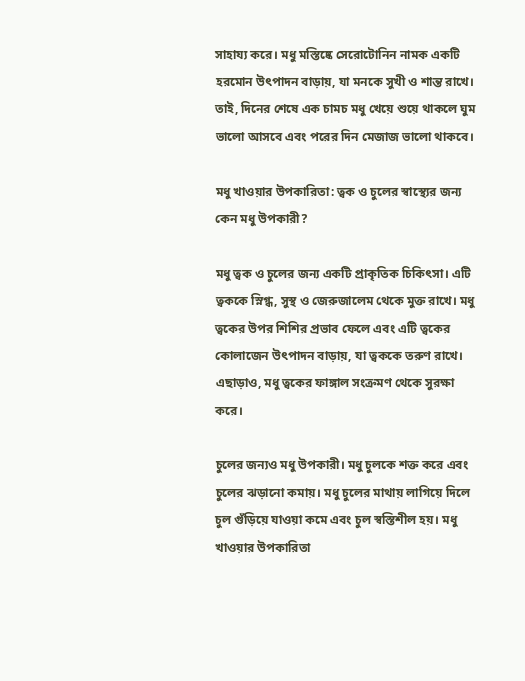সাহায্য করে। মধু মস্তিষ্কে সেরোটোনিন নামক একটি হরমোন উৎপাদন বাড়ায়, যা মনকে সুখী ও শান্ত রাখে। তাই, দিনের শেষে এক চামচ মধু খেয়ে শুয়ে থাকলে ঘুম ভালো আসবে এবং পরের দিন মেজাজ ভালো থাকবে।

মধু খাওয়ার উপকারিতা: ত্বক ও চুলের স্বাস্থ্যের জন্য কেন মধু উপকারী?

মধু ত্বক ও চুলের জন্য একটি প্রাকৃতিক চিকিৎসা। এটি ত্বককে স্নিগ্ধ, সুস্থ ও জেরুজালেম থেকে মুক্ত রাখে। মধু ত্বকের উপর শিশির প্রভাব ফেলে এবং এটি ত্বকের কোলাজেন উৎপাদন বাড়ায়, যা ত্বককে তরুণ রাখে। এছাড়াও, মধু ত্বকের ফাঙ্গাল সংক্রমণ থেকে সুরক্ষা করে।

চুলের জন্যও মধু উপকারী। মধু চুলকে শক্ত করে এবং চুলের ঝড়ানো কমায়। মধু চুলের মাথায় লাগিয়ে দিলে চুল গুঁড়িয়ে যাওয়া কমে এবং চুল স্বস্তিশীল হয়। মধু খাওয়ার উপকারিতা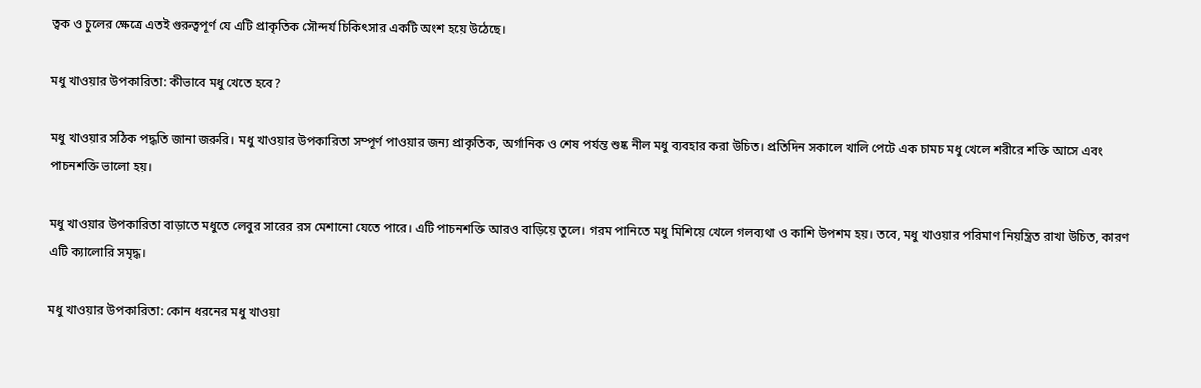ত্বক ও চুলের ক্ষেত্রে এতই গুরুত্বপূর্ণ যে এটি প্রাকৃতিক সৌন্দর্য চিকিৎসার একটি অংশ হয়ে উঠেছে।

মধু খাওয়ার উপকারিতা: কীভাবে মধু খেতে হবে?

মধু খাওয়ার সঠিক পদ্ধতি জানা জরুরি। মধু খাওয়ার উপকারিতা সম্পূর্ণ পাওয়ার জন্য প্রাকৃতিক, অর্গানিক ও শেষ পর্যন্ত শুষ্ক নীল মধু ব্যবহার করা উচিত। প্রতিদিন সকালে খালি পেটে এক চামচ মধু খেলে শরীরে শক্তি আসে এবং পাচনশক্তি ভালো হয়।

মধু খাওয়ার উপকারিতা বাড়াতে মধুতে লেবুর সারের রস মেশানো যেতে পারে। এটি পাচনশক্তি আরও বাড়িয়ে তুলে। গরম পানিতে মধু মিশিয়ে খেলে গলব্যথা ও কাশি উপশম হয়। তবে, মধু খাওয়ার পরিমাণ নিয়ন্ত্রিত রাখা উচিত, কারণ এটি ক্যালোরি সমৃদ্ধ।

মধু খাওয়ার উপকারিতা: কোন ধরনের মধু খাওয়া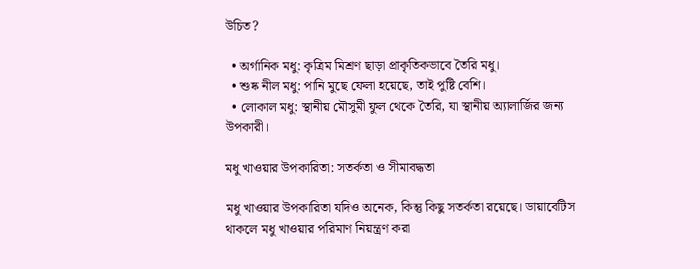উচিত?

  • অর্গানিক মধু: কৃত্রিম মিশ্রণ ছাড়া প্রাকৃতিকভাবে তৈরি মধু।
  • শুষ্ক নীল মধু: পানি মুছে ফেলা হয়েছে, তাই পুষ্টি বেশি।
  • লোকাল মধু: স্থানীয় মৌসুমী ফুল থেকে তৈরি, যা স্থানীয় অ্যালার্জির জন্য উপকারী।

মধু খাওয়ার উপকারিতা: সতর্কতা ও সীমাবদ্ধতা

মধু খাওয়ার উপকারিতা যদিও অনেক, কিন্তু কিছু সতর্কতা রয়েছে। ডায়াবেটিস থাকলে মধু খাওয়ার পরিমাণ নিয়ন্ত্রণ করা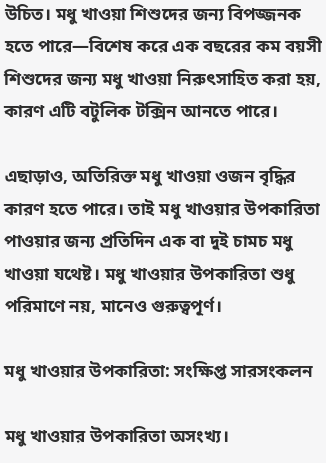উচিত। মধু খাওয়া শিশুদের জন্য বিপজ্জনক হতে পারে—বিশেষ করে এক বছরের কম বয়সী শিশুদের জন্য মধু খাওয়া নিরুৎসাহিত করা হয়, কারণ এটি বটুলিক টক্সিন আনতে পারে।

এছাড়াও, অতিরিক্ত মধু খাওয়া ওজন বৃদ্ধির কারণ হতে পারে। তাই মধু খাওয়ার উপকারিতা পাওয়ার জন্য প্রতিদিন এক বা দুই চামচ মধু খাওয়া যথেষ্ট। মধু খাওয়ার উপকারিতা শুধু পরিমাণে নয়, মানেও গুরুত্বপূর্ণ।

মধু খাওয়ার উপকারিতা: সংক্ষিপ্ত সারসংকলন

মধু খাওয়ার উপকারিতা অসংখ্য।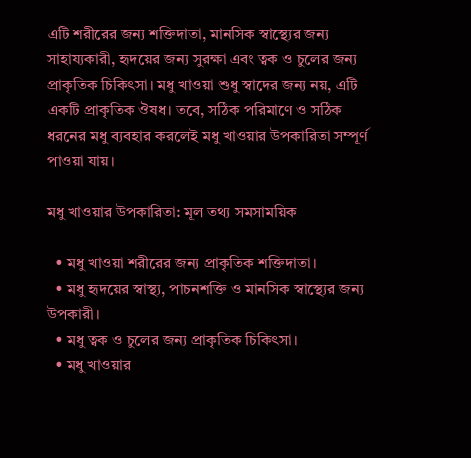এটি শরীরের জন্য শক্তিদাতা, মানসিক স্বাস্থ্যের জন্য সাহায্যকারী, হৃদয়ের জন্য সুরক্ষা এবং ত্বক ও চুলের জন্য প্রাকৃতিক চিকিৎসা। মধু খাওয়া শুধু স্বাদের জন্য নয়, এটি একটি প্রাকৃতিক ঔষধ। তবে, সঠিক পরিমাণে ও সঠিক ধরনের মধু ব্যবহার করলেই মধু খাওয়ার উপকারিতা সম্পূর্ণ পাওয়া যায়।

মধু খাওয়ার উপকারিতা: মূল তথ্য সমসাময়িক

  • মধু খাওয়া শরীরের জন্য প্রাকৃতিক শক্তিদাতা।
  • মধু হৃদয়ের স্বাস্থ্য, পাচনশক্তি ও মানসিক স্বাস্থ্যের জন্য উপকারী।
  • মধু ত্বক ও চুলের জন্য প্রাকৃতিক চিকিৎসা।
  • মধু খাওয়ার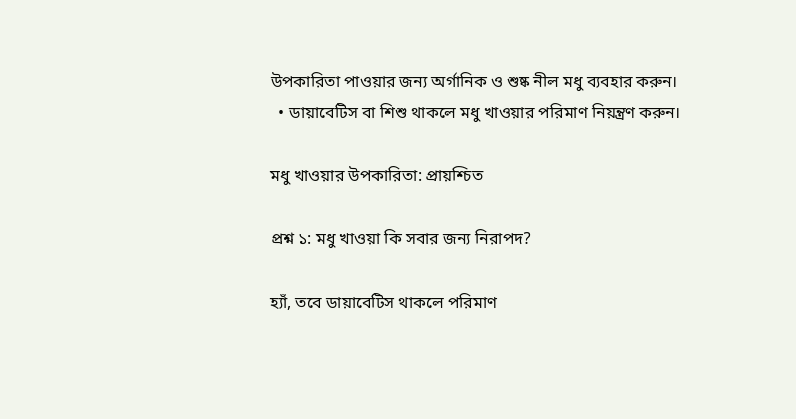উপকারিতা পাওয়ার জন্য অর্গানিক ও শুষ্ক নীল মধু ব্যবহার করুন।
  • ডায়াবেটিস বা শিশু থাকলে মধু খাওয়ার পরিমাণ নিয়ন্ত্রণ করুন।

মধু খাওয়ার উপকারিতা: প্রায়শ্চিত

প্রশ্ন ১: মধু খাওয়া কি সবার জন্য নিরাপদ?

হ্যাঁ, তবে ডায়াবেটিস থাকলে পরিমাণ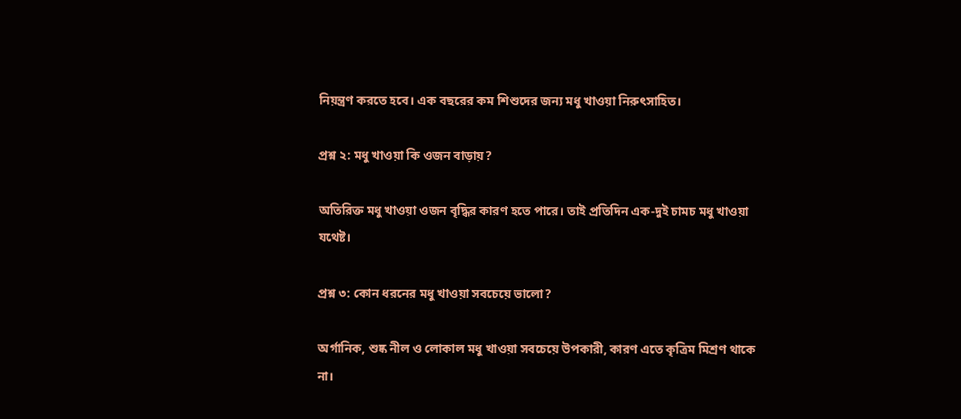নিয়ন্ত্রণ করতে হবে। এক বছরের কম শিশুদের জন্য মধু খাওয়া নিরুৎসাহিত।

প্রশ্ন ২: মধু খাওয়া কি ওজন বাড়ায়?

অতিরিক্ত মধু খাওয়া ওজন বৃদ্ধির কারণ হতে পারে। তাই প্রতিদিন এক-দুই চামচ মধু খাওয়া যথেষ্ট।

প্রশ্ন ৩: কোন ধরনের মধু খাওয়া সবচেয়ে ভালো?

অর্গানিক, শুষ্ক নীল ও লোকাল মধু খাওয়া সবচেয়ে উপকারী, কারণ এতে কৃত্রিম মিশ্রণ থাকে না।